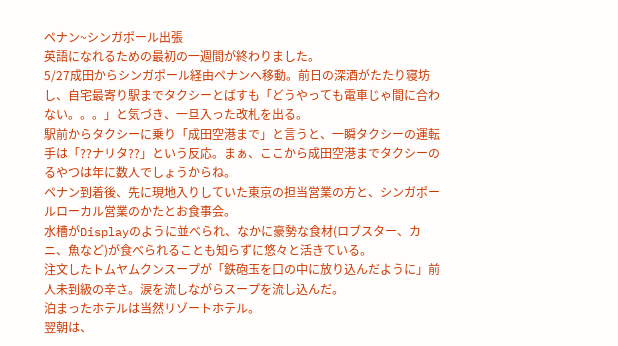ペナン~シンガポール出張
英語になれるための最初の一週間が終わりました。
5/27成田からシンガポール経由ペナンへ移動。前日の深酒がたたり寝坊し、自宅最寄り駅までタクシーとばすも「どうやっても電車じゃ間に合わない。。。」と気づき、一旦入った改札を出る。
駅前からタクシーに乗り「成田空港まで」と言うと、一瞬タクシーの運転手は「??ナリタ??」という反応。まぁ、ここから成田空港までタクシーのるやつは年に数人でしょうからね。
ペナン到着後、先に現地入りしていた東京の担当営業の方と、シンガポールローカル営業のかたとお食事会。
水槽がDisplayのように並べられ、なかに豪勢な食材(ロブスター、カニ、魚など)が食べられることも知らずに悠々と活きている。
注文したトムヤムクンスープが「鉄砲玉を口の中に放り込んだように」前人未到級の辛さ。涙を流しながらスープを流し込んだ。
泊まったホテルは当然リゾートホテル。
翌朝は、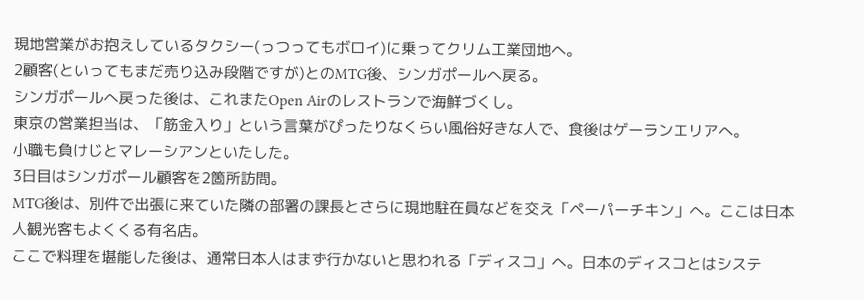現地営業がお抱えしているタクシー(っつってもボロイ)に乗ってクリム工業団地へ。
2顧客(といってもまだ売り込み段階ですが)とのMTG後、シンガポールへ戻る。
シンガポールへ戻った後は、これまたOpen Airのレストランで海鮮づくし。
東京の営業担当は、「筋金入り」という言葉がぴったりなくらい風俗好きな人で、食後はゲーランエリアへ。
小職も負けじとマレーシアンといたした。
3日目はシンガポール顧客を2箇所訪問。
MTG後は、別件で出張に来ていた隣の部署の課長とさらに現地駐在員などを交え「ペーパーチキン」へ。ここは日本人観光客もよくくる有名店。
ここで料理を堪能した後は、通常日本人はまず行かないと思われる「ディスコ」へ。日本のディスコとはシステ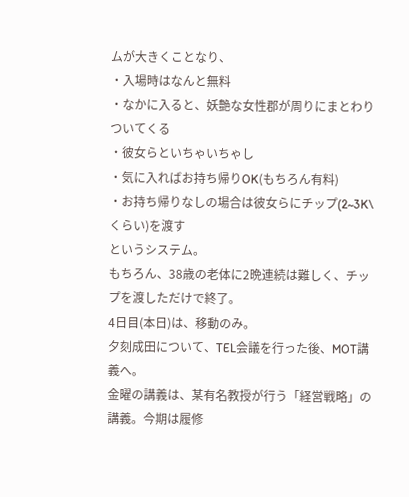ムが大きくことなり、
・入場時はなんと無料
・なかに入ると、妖艶な女性郡が周りにまとわりついてくる
・彼女らといちゃいちゃし
・気に入ればお持ち帰りOK(もちろん有料)
・お持ち帰りなしの場合は彼女らにチップ(2~3K\くらい)を渡す
というシステム。
もちろん、38歳の老体に2晩連続は難しく、チップを渡しただけで終了。
4日目(本日)は、移動のみ。
夕刻成田について、TEL会議を行った後、MOT講義へ。
金曜の講義は、某有名教授が行う「経営戦略」の講義。今期は履修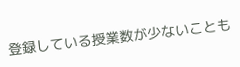登録している授業数が少ないことも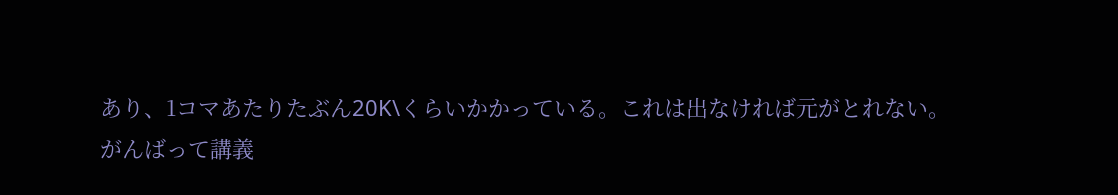あり、1コマあたりたぶん20K\くらいかかっている。これは出なければ元がとれない。
がんばって講義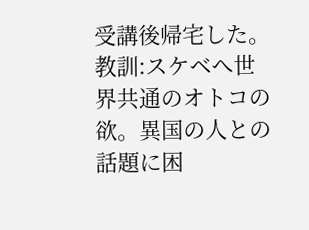受講後帰宅した。
教訓:スケベへ世界共通のオトコの欲。異国の人との話題に困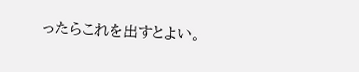ったらこれを出すとよい。